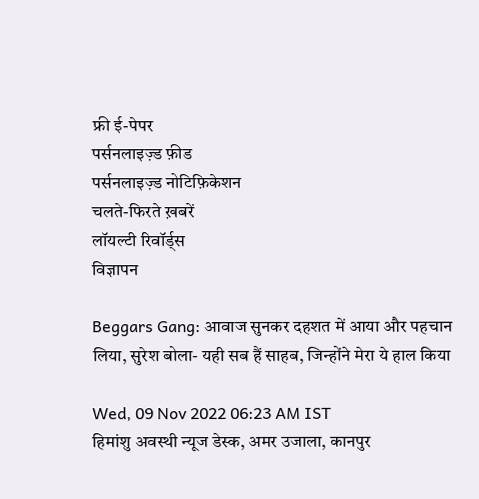फ्री ई-पेपर
पर्सनलाइज़्ड फ़ीड
पर्सनलाइज़्ड नोटिफ़िकेशन
चलते-फिरते ख़बरें
लॉयल्टी रिवॉर्ड्स
विज्ञापन

Beggars Gang: आवाज सुनकर दहशत में आया और पहचान लिया, सुरेश बोला- यही सब हैं साहब, जिन्होंने मेरा ये हाल किया

Wed, 09 Nov 2022 06:23 AM IST
हिमांशु अवस्थी न्यूज डेस्क, अमर उजाला, कानपुर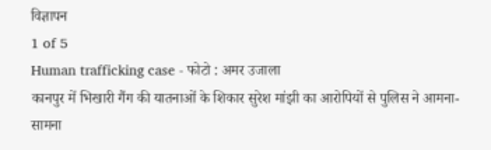विज्ञापन
1 of 5
Human trafficking case - फोटो : अमर उजाला
कानपुर में भिखारी गैंग की यातनाओं के शिकार सुरेश मांझी का आरोपियों से पुलिस ने आमना-सामना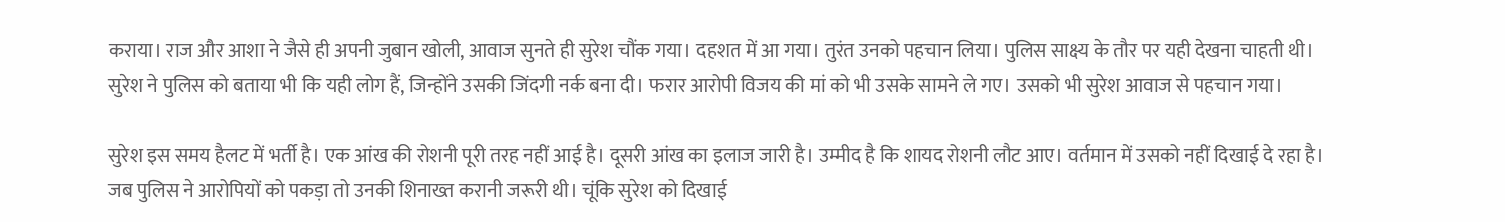कराया। राज और आशा ने जैसे ही अपनी जुबान खोली, आवाज सुनते ही सुरेश चौंक गया। दहशत में आ गया। तुरंत उनको पहचान लिया। पुलिस साक्ष्य के तौर पर यही देखना चाहती थी। सुरेश ने पुलिस को बताया भी कि यही लोग हैं, जिन्होंने उसकी जिंदगी नर्क बना दी। फरार आरोपी विजय की मां को भी उसके सामने ले गए। उसको भी सुरेश आवाज से पहचान गया।

सुरेश इस समय हैलट में भर्ती है। एक आंख की रोशनी पूरी तरह नहीं आई है। दूसरी आंख का इलाज जारी है। उम्मीद है कि शायद रोशनी लौट आए। वर्तमान में उसको नहीं दिखाई दे रहा है। जब पुलिस ने आरोपियों को पकड़ा तो उनकी शिनाख्त करानी जरूरी थी। चूंकि सुरेश को दिखाई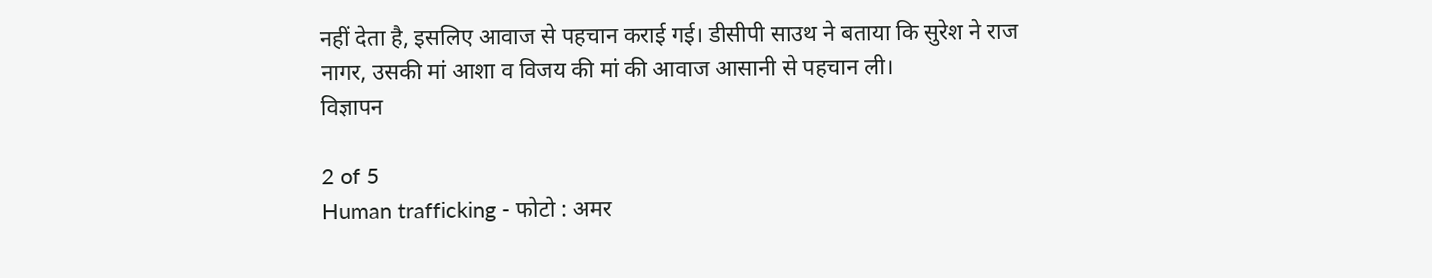नहीं देता है, इसलिए आवाज से पहचान कराई गई। डीसीपी साउथ ने बताया कि सुरेश ने राज नागर, उसकी मां आशा व विजय की मां की आवाज आसानी से पहचान ली।
विज्ञापन

2 of 5
Human trafficking - फोटो : अमर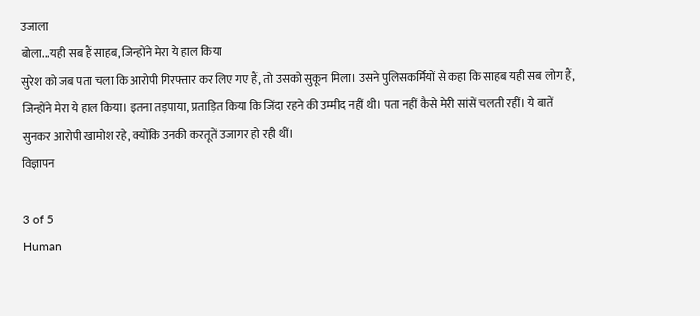उजाला
बोला...यही सब हैं साहब, जिन्होंने मेरा ये हाल किया
सुरेश को जब पता चला कि आरोपी गिरफ्तार कर लिए गए हैं, तो उसको सुकून मिला। उसने पुलिसकर्मियों से कहा कि साहब यही सब लोग हैं, जिन्होंने मेरा ये हाल किया। इतना तड़पाया, प्रताड़ित किया कि जिंदा रहने की उम्मीद नहीं थी। पता नहीं कैसे मेरी सांसें चलती रहीं। ये बातें सुनकर आरोपी खामोश रहे, क्योंकि उनकी करतूतें उजागर हो रही थीं।
विज्ञापन

3 of 5
Human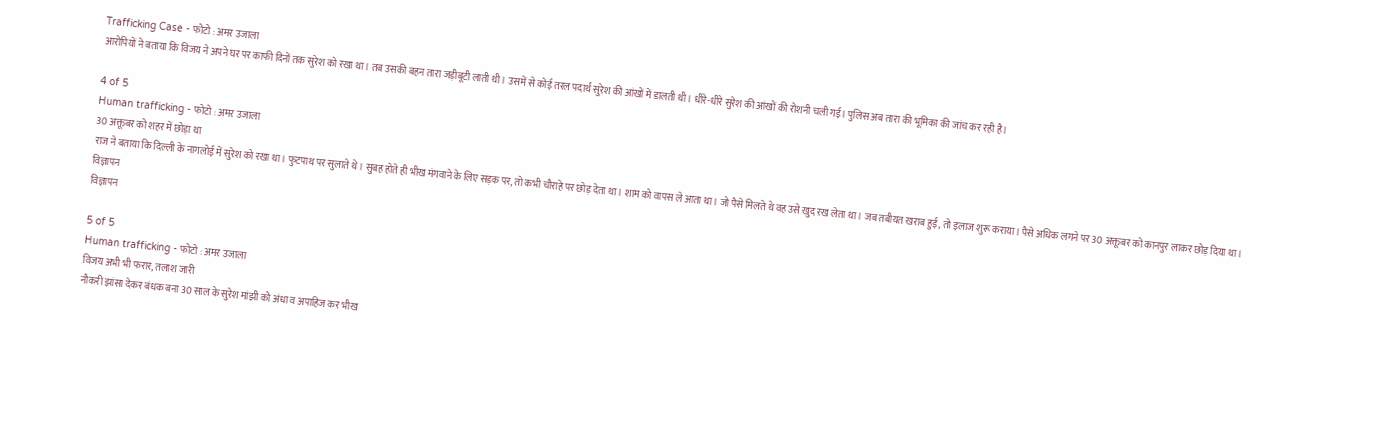Trafficking Case - फोटो : अमर उजाला
आरोपियों ने बताया कि विजय ने अपने घर पर काफी दिनों तक सुरेश को रखा था। तब उसकी बहन तारा जड़ीबूटी लाती थी। उसमें से कोई तरल पदार्थ सुरेश की आंखों में डालती थी। धीरे-धीरे सुरेश की आंखों की रोशनी चली गई। पुलिस अब तारा की भूमिका की जांच कर रही है।

4 of 5
Human trafficking - फोटो : अमर उजाला
30 अक्तूबर को शहर में छोड़ा था
राज ने बताया कि दिल्ली के नागलोई में सुरेश को रखा था। फुटपाथ पर सुलाते थे। सुबह होते ही भीख मंगवाने के लिए सड़क पर, तो कभी चौराहे पर छोड़ देता था। शाम को वापस ले आता था। जो पैसे मिलते थे वह उसे खुद रख लेता था। जब तबीयत खराब हुई, तो इलाज शुरू कराया। पैसे अधिक लगने पर 30 अक्तूबर को कानपुर लाकर छोड़ दिया था।
विज्ञापन
विज्ञापन

5 of 5
Human trafficking - फोटो : अमर उजाला
विजय अभी भी फरार, तलाश जारी
नौकरी झांसा देकर बंधक बना 30 साल के सुरेश मांझी को अंधा व अपाहिज कर भीख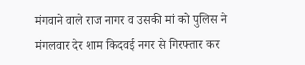मंगवाने वाले राज नागर व उसकी मां को पुलिस ने मंगलवार देर शाम किदवई नगर से गिरफ्तार कर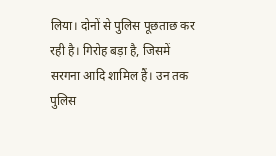लिया। दोनों से पुलिस पूछताछ कर रही है। गिरोह बड़ा है, जिसमें सरगना आदि शामिल हैं। उन तक पुलिस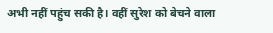अभी नहीं पहुंच सकी है। वहीं सुरेश को बेचने वाला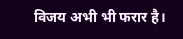विजय अभी भी फरार है।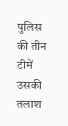पुलिस की तीन टीमें उसकी तलाश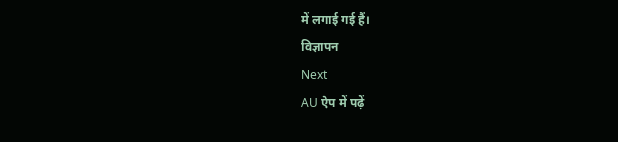में लगाई गई हैं।
विज्ञापन
Next
AU ऐप में पढ़ें